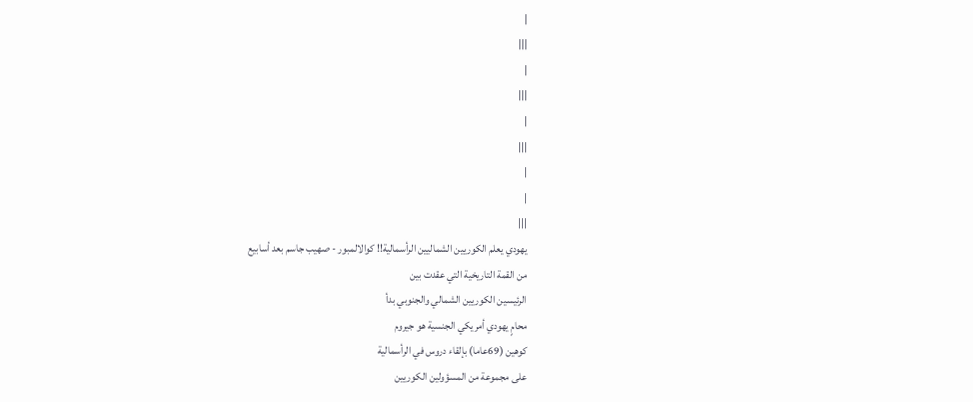|
|||
|
|||
|
|||
|
|
|||
يهودي يعلم الكوريين الشماليين الرأسمالية!! كوالالمبور - صهيب جاسم بعد أسابيع
من القمة التاريخية التي عقدت بين
الرئيسين الكوريين الشمالي والجنوبي بدأ
محامٍ يهودي أمريكي الجنسية هو جيروم
كوهين (69عاما) بإلقاء دروس في الرأسمالية
على مجموعة من المسؤولين الكوريين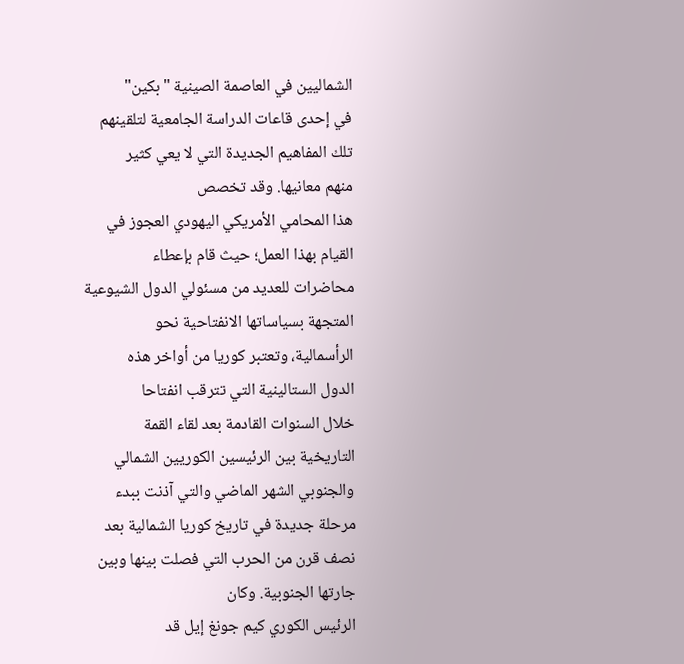الشماليين في العاصمة الصينية "بكين"
في إحدى قاعات الدراسة الجامعية لتلقينهم
تلك المفاهيم الجديدة التي لا يعي كثير
منهم معانيها. وقد تخصص
هذا المحامي الأمريكي اليهودي العجوز في
القيام بهذا العمل؛ حيث قام بإعطاء
محاضرات للعديد من مسئولي الدول الشيوعية
المتجهة بسياساتها الانفتاحية نحو
الرأسمالية، وتعتبر كوريا من أواخر هذه
الدول الستالينية التي تترقب انفتاحا
خلال السنوات القادمة بعد لقاء القمة
التاريخية بين الرئيسين الكوريين الشمالي
والجنوبي الشهر الماضي والتي آذنت ببدء
مرحلة جديدة في تاريخ كوريا الشمالية بعد
نصف قرن من الحرب التي فصلت بينها وبين
جارتها الجنوبية. وكان
الرئيس الكوري كيم جونغ إيل قد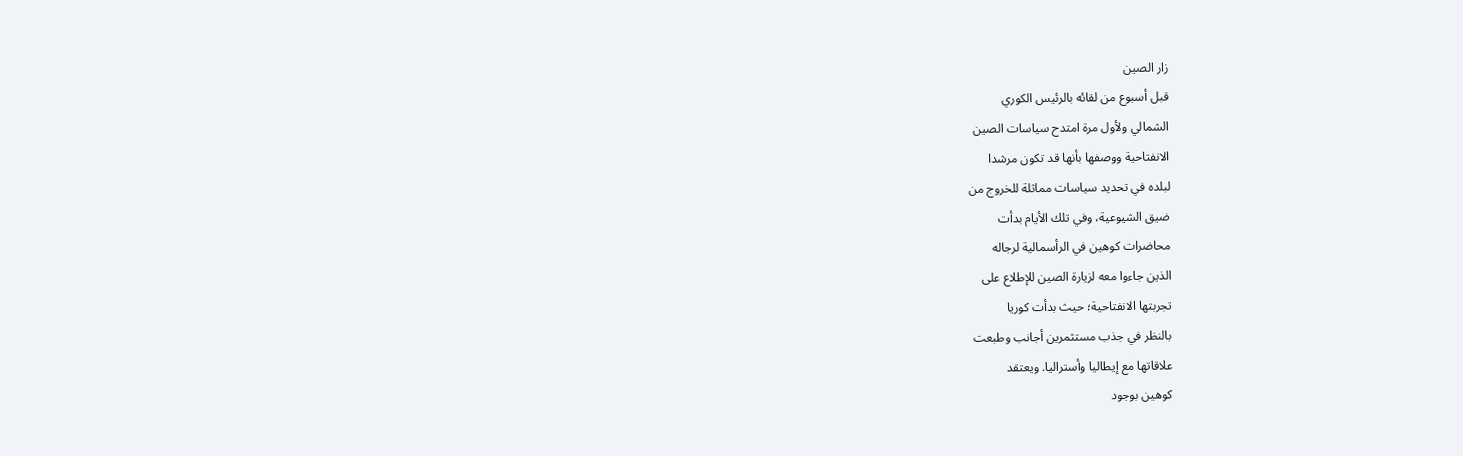زار الصين
قبل أسبوع من لقائه بالرئيس الكوري
الشمالي ولأول مرة امتدح سياسات الصين
الانفتاحية ووصفها بأنها قد تكون مرشدا
لبلده في تحديد سياسات مماثلة للخروج من
ضيق الشيوعية، وفي تلك الأيام بدأت
محاضرات كوهين في الرأسمالية لرجاله
الذين جاءوا معه لزيارة الصين للإطلاع على
تجربتها الانفتاحية؛ حيث بدأت كوريا
بالنظر في جذب مستثمرين أجانب وطبعت
علاقاتها مع إيطاليا وأستراليا. ويعتقد
كوهين بوجود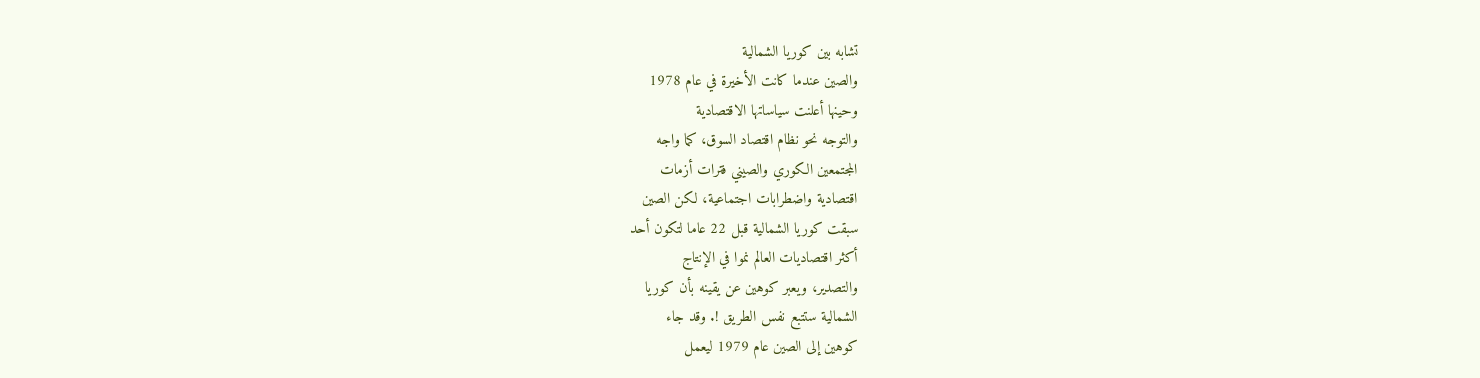تشابه بين كوريا الشمالية
والصين عندما كانت الأخيرة في عام 1978
وحينها أعلنت سياساتها الاقتصادية
والتوجه نحو نظام اقتصاد السوق، كما واجه
المجتمعين الكوري والصيني فترات أزمات
اقتصادية واضطرابات اجتماعية، لكن الصين
سبقت كوريا الشمالية قبل 22 عاما لتكون أحد
أكثر اقتصاديات العالم نموا في الإنتاج
والتصدير، ويعبر كوهين عن يقينه بأن كوريا
الشمالية ستتبع نفس الطريق !. وقد جاء
كوهين إلى الصين عام 1979 ليعمل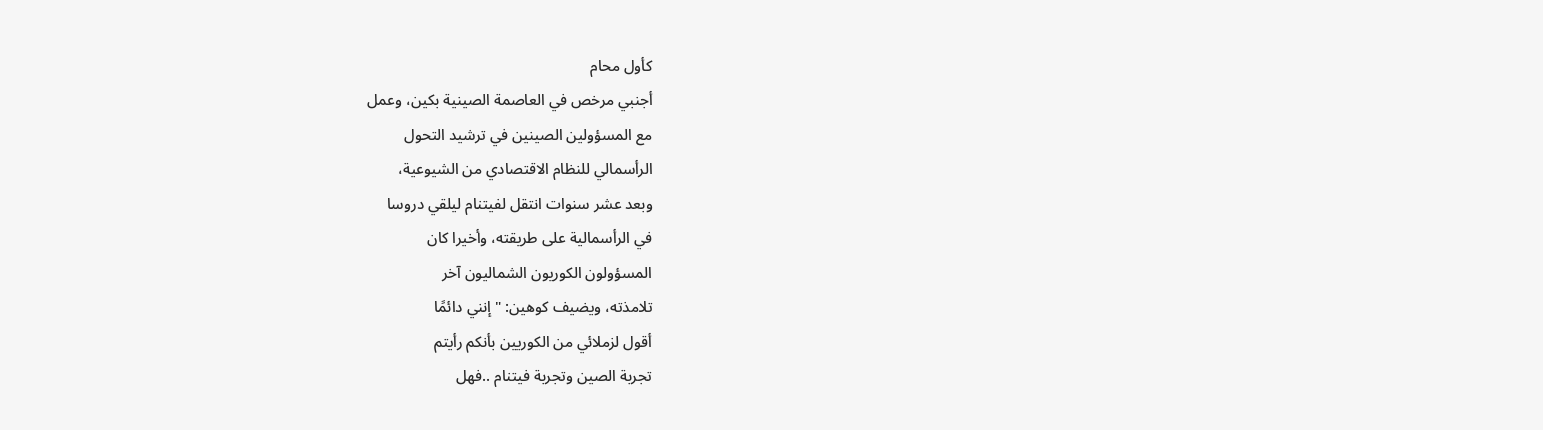كأول محام
أجنبي مرخص في العاصمة الصينية بكين، وعمل
مع المسؤولين الصينين في ترشيد التحول
الرأسمالي للنظام الاقتصادي من الشيوعية،
وبعد عشر سنوات انتقل لفيتنام ليلقي دروسا
في الرأسمالية على طريقته، وأخيرا كان
المسؤولون الكوريون الشماليون آخر
تلامذته، ويضيف كوهين: "إنني دائمًا
أقول لزملائي من الكوريين بأنكم رأيتم
تجربة الصين وتجربة فيتنام ..فهل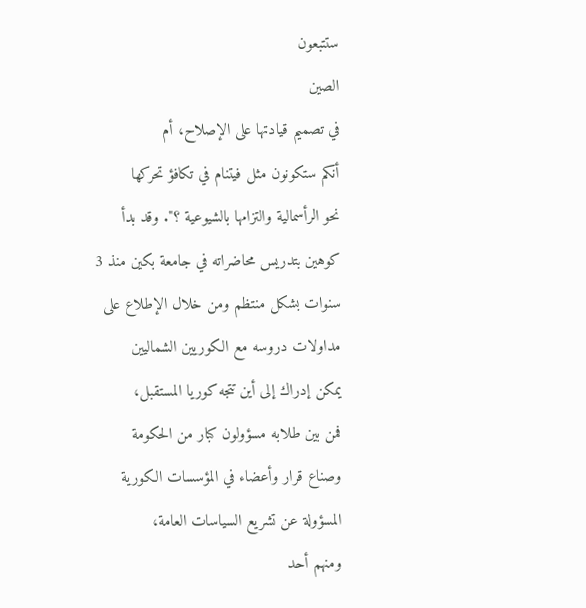ستتبعون
الصين
في تصميم قيادتها على الإصلاح، أم
أنكم ستكونون مثل فيتنام في تكافؤ تحركها
نحو الرأسمالية والتزامها بالشيوعية ؟". وقد بدأ
كوهين بتدريس محاضراته في جامعة بكين منذ 3
سنوات بشكل منتظم ومن خلال الإطلاع على
مداولات دروسه مع الكوريين الشماليين
يمكن إدراك إلى أين تتجه كوريا المستقبل،
فمن بين طلابه مسؤولون كبار من الحكومة
وصناع قرار وأعضاء في المؤسسات الكورية
المسؤولة عن تشريع السياسات العامة،
ومنهم أحد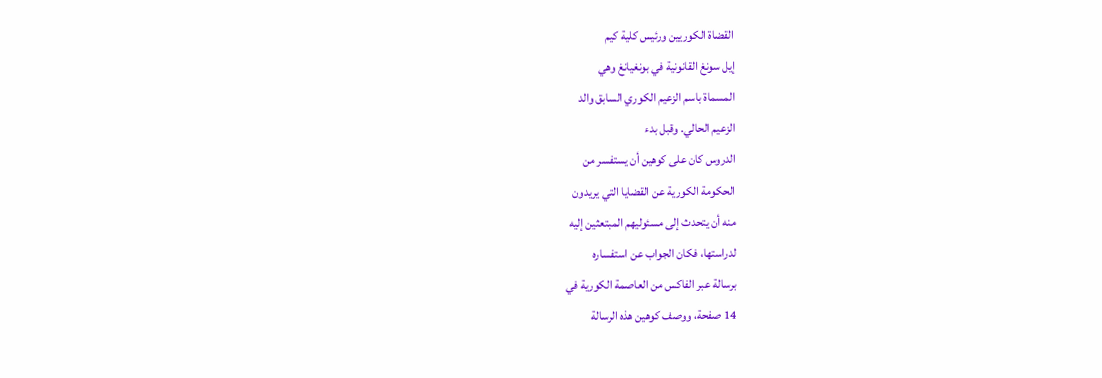القضاة الكوريين ورئيس كلية كيم
إيل سونغ القانونية في بونغيانغ وهي
المسماة باسم الزعيم الكوري السابق والد
الزعيم الحالي. وقبل بدء
الدروس كان على كوهين أن يستفسر من
الحكومة الكورية عن القضايا التي يريدون
منه أن يتحدث إلى مسئوليهم المبتعثين إليه
لدراستها، فكان الجواب عن استفساره
برسالة عبر الفاكس من العاصمة الكورية في
14 صفحة، ووصف كوهين هذه الرسالة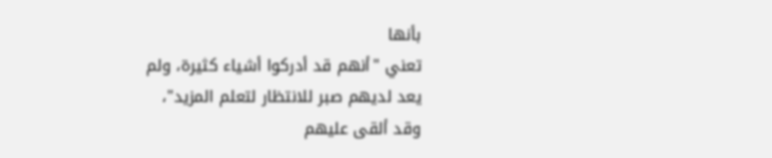بأنها
تعني "أنهم قد أدركوا أشياء كثيرة، ولم
يعد لديهم صبر للانتظار لتعلم المزيد"،
وقد ألقى عليهم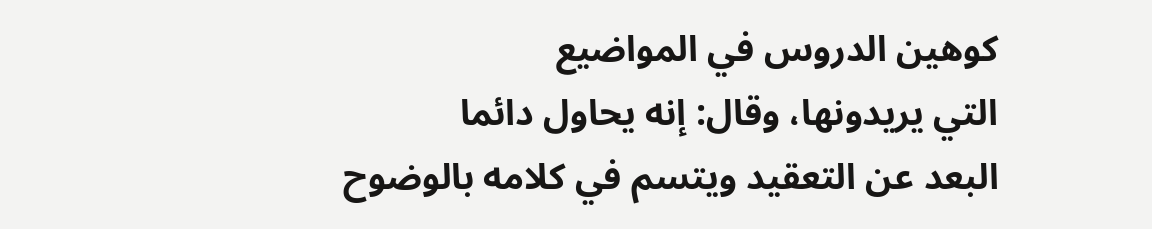كوهين الدروس في المواضيع
التي يريدونها، وقال: إنه يحاول دائما
البعد عن التعقيد ويتسم في كلامه بالوضوح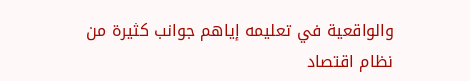والواقعية في تعليمه إياهم جوانب كثيرة من
نظام اقتصاد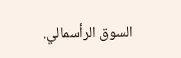السوق الرأسمالي.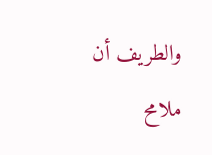والطريف أن
ملامح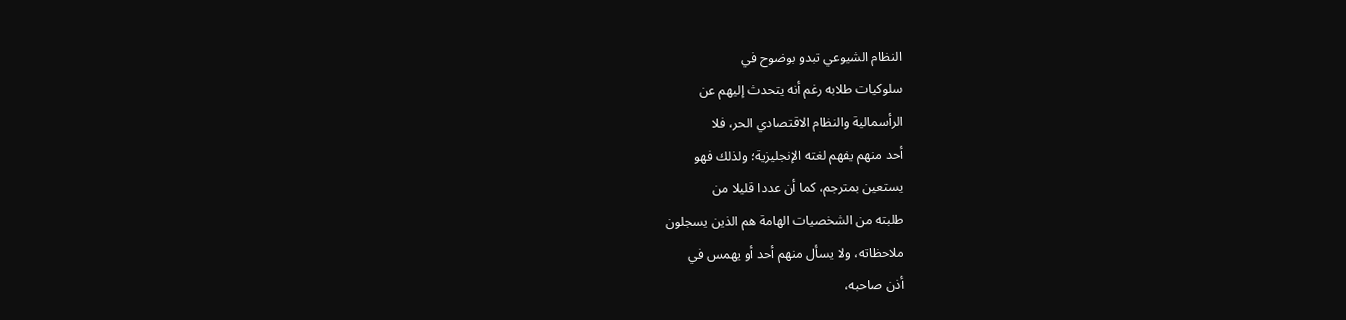النظام الشيوعي تبدو بوضوح في
سلوكيات طلابه رغم أنه يتحدث إليهم عن
الرأسمالية والنظام الاقتصادي الحر، فلا
أحد منهم يفهم لغته الإنجليزية؛ ولذلك فهو
يستعين بمترجم، كما أن عددا قليلا من
طلبته من الشخصيات الهامة هم الذين يسجلون
ملاحظاته، ولا يسأل منهم أحد أو يهمس في
أذن صاحبه،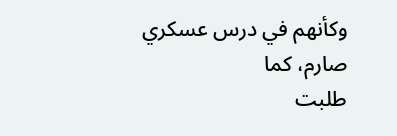وكأنهم في درس عسكري صارم، كما
طلبت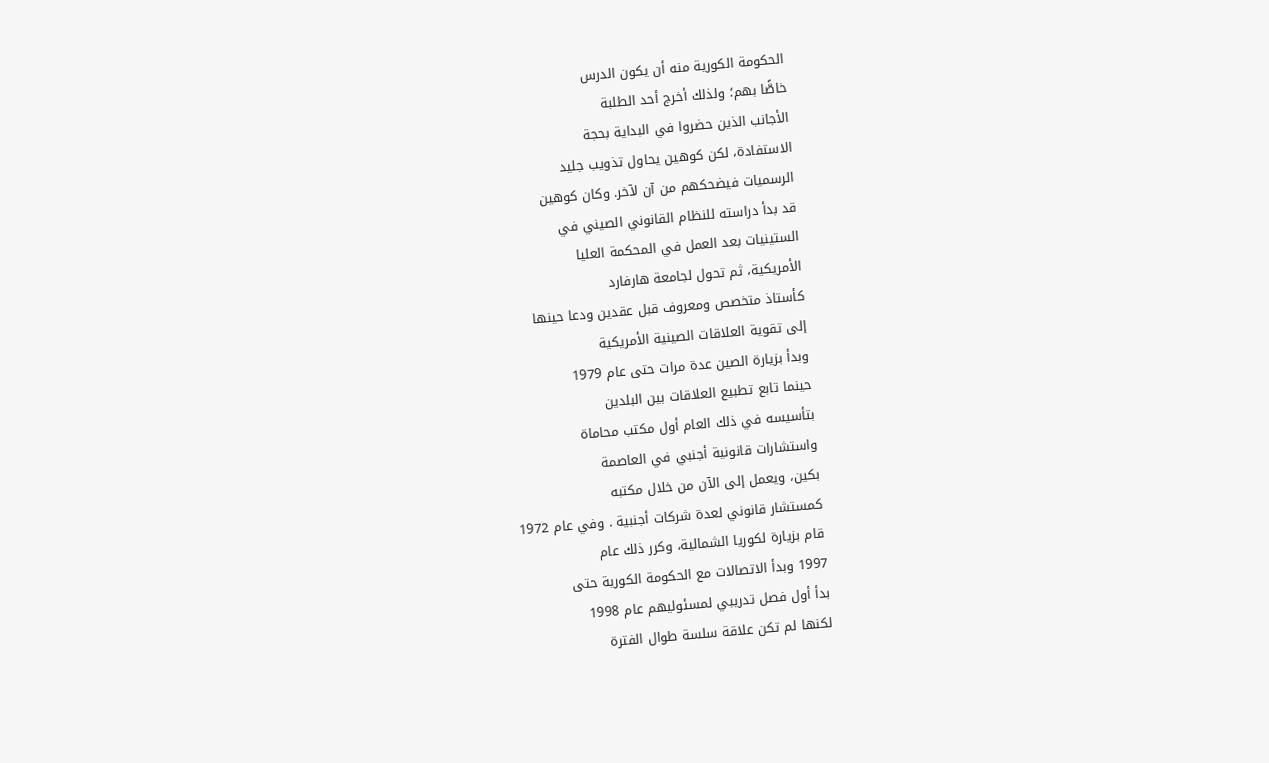الحكومة الكورية منه أن يكون الدرس
خاصًّا بهم؛ ولذلك أخرج أحد الطلبة
الأجانب الذين حضروا في البداية بحجة
الاستفادة، لكن كوهين يحاول تذويب جليد
الرسميات فيضحكهم من آن لآخر. وكان كوهين
قد بدأ دراسته للنظام القانوني الصيني في
الستينيات بعد العمل في المحكمة العليا
الأمريكية، ثم تحول لجامعة هارفارد
كأستاذ متخصص ومعروف قبل عقدين ودعا حينها
إلى تقوية العلاقات الصينية الأمريكية
وبدأ بزيارة الصين عدة مرات حتى عام 1979
حينما تابع تطبيع العلاقات بين البلدين
بتأسيسه في ذلك العام أول مكتب محاماة
واستشارات قانونية أجنبي في العاصمة
بكين، ويعمل إلى الآن من خلال مكتبه
كمستشار قانوني لعدة شركات أجنبية . وفي عام 1972
قام بزيارة لكوريا الشمالية، وكرر ذلك عام
1997 وبدأ الاتصالات مع الحكومة الكورية حتى
بدأ أول فصل تدريبي لمسئوليهم عام 1998
لكنها لم تكن علاقة سلسة طوال الفترة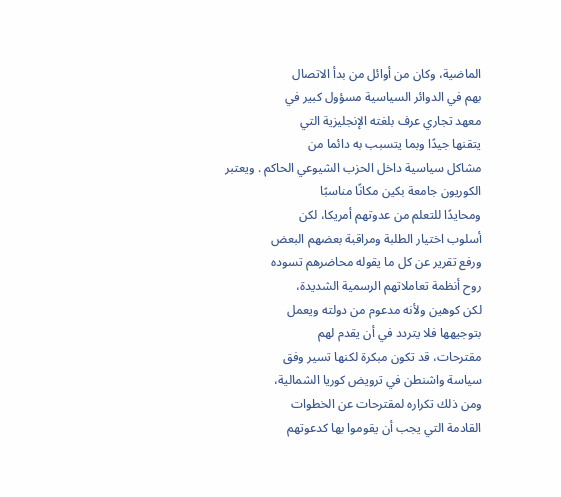الماضية، وكان من أوائل من بدأ الاتصال
بهم في الدوائر السياسية مسؤول كبير في
معهد تجاري عرف بلغته الإنجليزية التي
يتقنها جيدًا وبما يتسبب به دائما من
مشاكل سياسية داخل الحزب الشيوعي الحاكم . ويعتبر
الكوريون جامعة بكين مكانًا مناسبًا
ومحايدًا للتعلم من عدوتهم أمريكا، لكن
أسلوب اختيار الطلبة ومراقبة بعضهم البعض
ورفع تقرير عن كل ما يقوله محاضرهم تسوده
روح أنظمة تعاملاتهم الرسمية الشديدة،
لكن كوهين ولأنه مدعوم من دولته ويعمل
بتوجيهها فلا يتردد في أن يقدم لهم
مقترحات، قد تكون مبكرة لكنها تسير وفق
سياسة واشنطن في ترويض كوريا الشمالية،
ومن ذلك تكراره لمقترحات عن الخطوات
القادمة التي يجب أن يقوموا بها كدعوتهم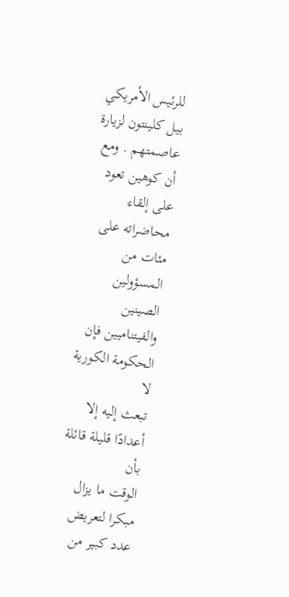للرئيس الأمريكي بيل كلينتون لزيارة
عاصمتهم . ومع أن كوهين تعود على إلقاء
محاضراته على مئات من المسؤولين الصينين
والفيتناميين فإن الحكومة الكورية لا
تبعث إليه إلا أعدادًا قليلة قائلة بأن
الوقت ما يزال مبكرا لتعريض عدد كبير من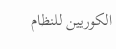الكوريين للنظام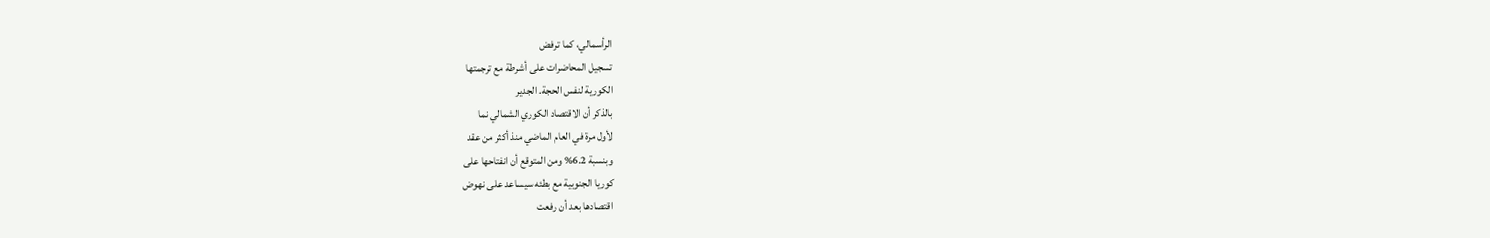الرأسمالي، كما ترفض
تسجيل المحاضرات على أشرطة مع ترجمتها
الكورية لنفس الحجة. الجدير
بالذكر أن الاقتصاد الكوري الشمالي نما
لأول مرة في العام الماضي منذ أكثر من عقد
وبنسبة 6.2% ومن المتوقع أن انفتاحها على
كوريا الجنوبية مع بطئه سيساعد على نهوض
اقتصادها بعد أن رفعت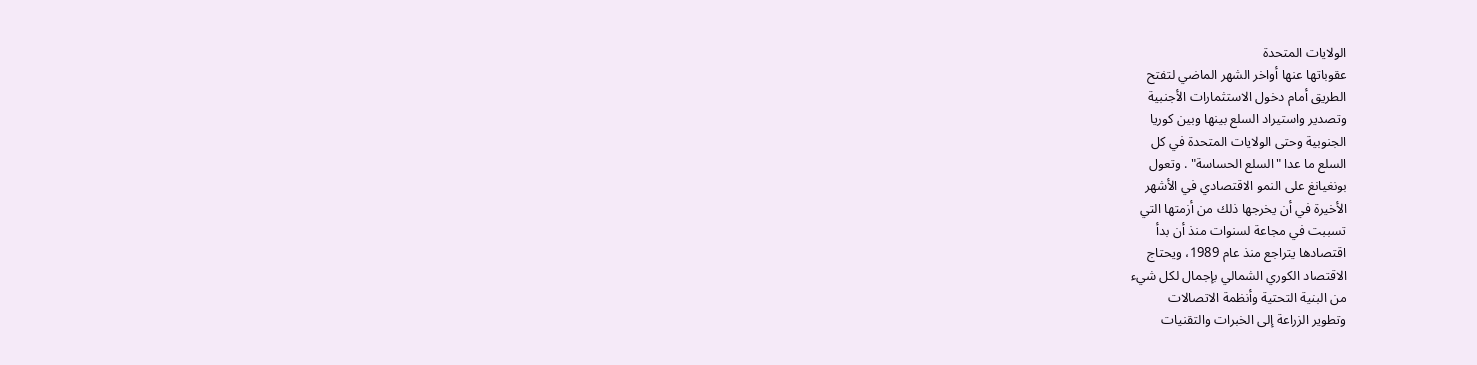الولايات المتحدة
عقوباتها عنها أواخر الشهر الماضي لتفتح
الطريق أمام دخول الاستثمارات الأجنبية
وتصدير واستيراد السلع بينها وبين كوريا
الجنوبية وحتى الولايات المتحدة في كل
السلع ما عدا "السلع الحساسة" . وتعول
بونغيانغ على النمو الاقتصادي في الأشهر
الأخيرة في أن يخرجها ذلك من أزمتها التي
تسببت في مجاعة لسنوات منذ أن بدأ
اقتصادها يتراجع منذ عام 1989، ويحتاج
الاقتصاد الكوري الشمالي بإجمال لكل شيء
من البنية التحتية وأنظمة الاتصالات
وتطوير الزراعة إلى الخبرات والتقنيات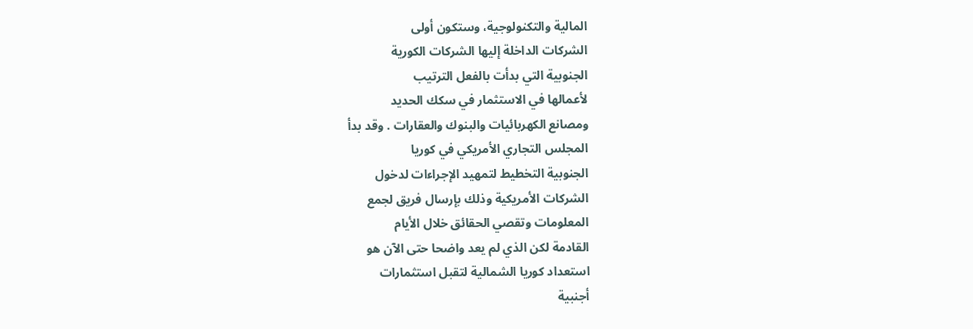المالية والتكنولوجية، وستكون أولى
الشركات الداخلة إليها الشركات الكورية
الجنوبية التي بدأت بالفعل الترتيب
لأعمالها في الاستثمار في سكك الحديد
ومصانع الكهربائيات والبنوك والعقارات . وقد بدأ
المجلس التجاري الأمريكي في كوريا
الجنوبية التخطيط لتمهيد الإجراءات لدخول
الشركات الأمريكية وذلك بإرسال فريق لجمع
المعلومات وتقصي الحقائق خلال الأيام
القادمة لكن الذي لم يعد واضحا حتى الآن هو
استعداد كوريا الشمالية لتقبل استثمارات
أجنبية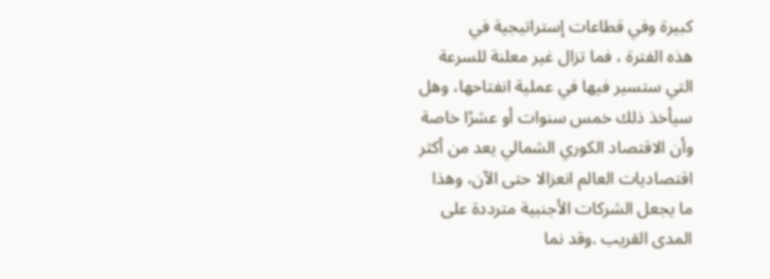كبيرة وفي قطاعات إستراتيجية في
هذه الفترة ، فما تزال غير معلنة للسرعة
التي ستسير فيها في عملية انفتاحها، وهل
سيأخذ ذلك خمس سنوات أو عشرًا خاصة
وأن الاقتصاد الكوري الشمالي يعد من أكثر
اقتصاديات العالم انعزالا حتى الآن، وهذا
ما يجعل الشركات الأجنبية مترددة على
المدى القريب .وقد نما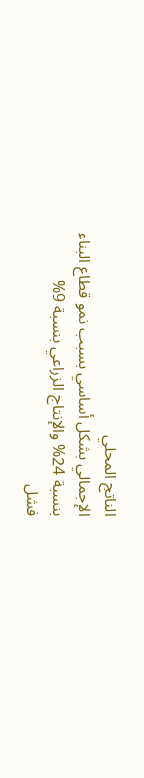الناتج المحلي
الإجمالي بشكل أساسي بسبب نمو قطاع البناء
بنسبة 24% والإنتاج الزراعي بنسبة 9%
فشل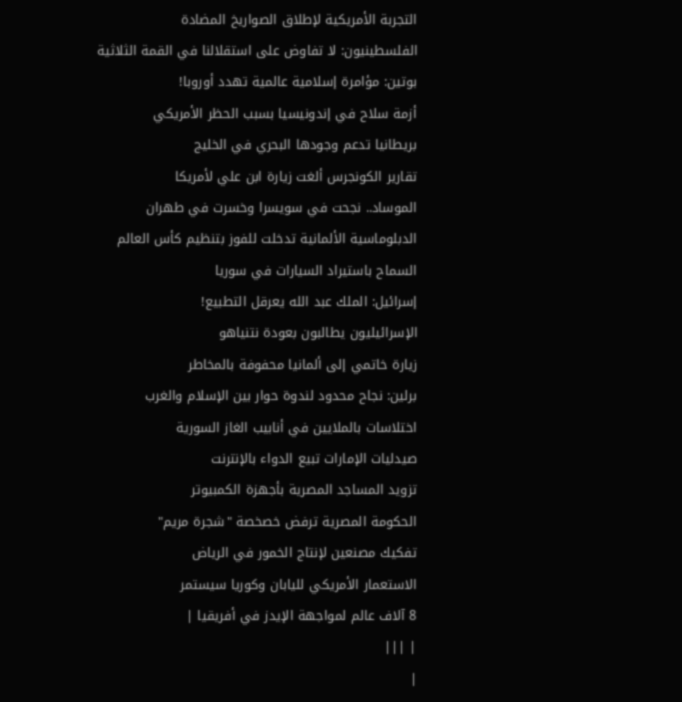التجربة الأمريكية لإطلاق الصواريخ المضادة
الفلسطينيون: لا تفاوض على استقلالنا في القمة الثلاثية
بوتين: مؤامرة إسلامية عالمية تهدد أوروبا!
أزمة سلاح في إندونيسيا بسبب الحظر الأمريكي
بريطانيا تدعم وجودها البحري في الخليج
تقارير الكونجرس ألغت زيارة ابن علي لأمريكا
الموساد.. نجحت في سويسرا وخسرت في طهران
الدبلوماسية الألمانية تدخلت للفوز بتنظيم كأس العالم
السماح باستيراد السيارات في سوريا
إسرائيل: الملك عبد الله يعرقل التطبيع!
الإسرائيليون يطالبون بعودة نتنياهو
زيارة خاتمي إلى ألمانيا محفوفة بالمخاطر
برلين: نجاح محدود لندوة حوار بين الإسلام والغرب
اختلاسات بالملايين في أنابيب الغاز السورية
صيدليات الإمارات تبيع الدواء بالإنترنت
تزويد المساجد المصرية بأجهزة الكمبيوتر
الحكومة المصرية ترفض خصخصة "شجرة مريم"
تفكيك مصنعين لإنتاج الخمور في الرياض
الاستعمار الأمريكي لليابان وكوريا سيستمر
8 آلاف عالم لمواجهة الإيدز في أفريقيا |
| |||
|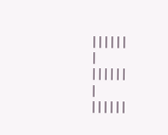||||||
|
||||||
|
||||||